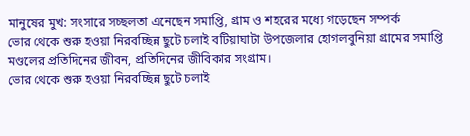মানুষের মুখ: সংসারে সচ্ছলতা এনেছেন সমাপ্তি, গ্রাম ও শহরের মধ্যে গড়েছেন সম্পর্ক
ভোর থেকে শুরু হওয়া নিরবচ্ছিন্ন ছুটে চলাই বটিয়াঘাটা উপজেলার হোগলবুনিয়া গ্রামের সমাপ্তি মণ্ডলের প্রতিদিনের জীবন, প্রতিদিনের জীবিকার সংগ্রাম।
ভোর থেকে শুরু হওয়া নিরবচ্ছিন্ন ছুটে চলাই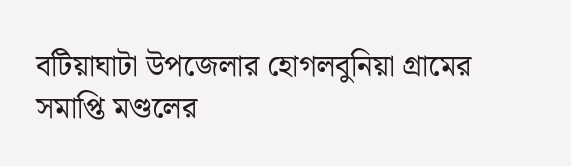বটিয়াঘাটা উপজেলার হোগলবুনিয়া গ্রামের সমাপ্তি মণ্ডলের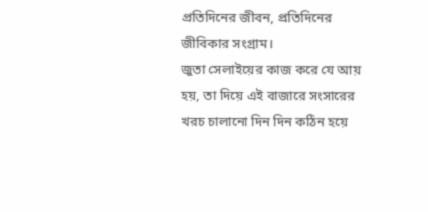প্রতিদিনের জীবন, প্রতিদিনের জীবিকার সংগ্রাম।
জুতা সেলাইয়ের কাজ করে যে আয় হয়, তা দিয়ে এই বাজারে সংসারের খরচ চালানো দিন দিন কঠিন হয়ে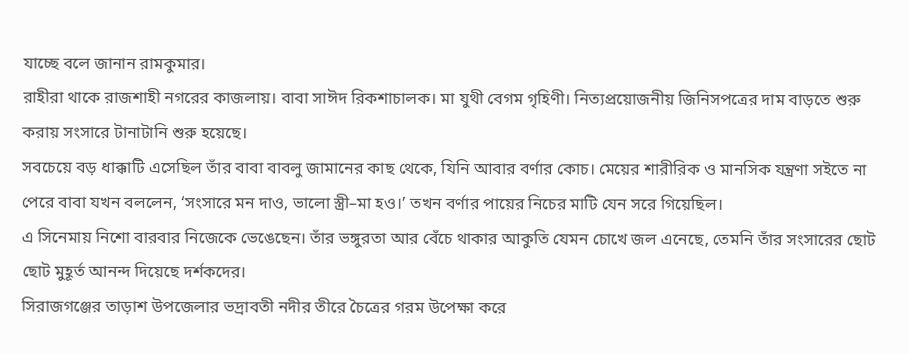যাচ্ছে বলে জানান রামকুমার।
রাহীরা থাকে রাজশাহী নগরের কাজলায়। বাবা সাঈদ রিকশাচালক। মা যুথী বেগম গৃহিণী। নিত্যপ্রয়োজনীয় জিনিসপত্রের দাম বাড়তে শুরু করায় সংসারে টানাটানি শুরু হয়েছে।
সবচেয়ে বড় ধাক্কাটি এসেছিল তাঁর বাবা বাবলু জামানের কাছ থেকে, যিনি আবার বর্ণার কোচ। মেয়ের শারীরিক ও মানসিক যন্ত্রণা সইতে না পেরে বাবা যখন বললেন, ‘সংসারে মন দাও, ভালো স্ত্রী–মা হও।’ তখন বর্ণার পায়ের নিচের মাটি যেন সরে গিয়েছিল।
এ সিনেমায় নিশো বারবার নিজেকে ভেঙেছেন। তাঁর ভঙ্গুরতা আর বেঁচে থাকার আকুতি যেমন চোখে জল এনেছে, তেমনি তাঁর সংসারের ছোট ছোট মুহূর্ত আনন্দ দিয়েছে দর্শকদের।
সিরাজগঞ্জের তাড়াশ উপজেলার ভদ্রাবতী নদীর তীরে চৈত্রের গরম উপেক্ষা করে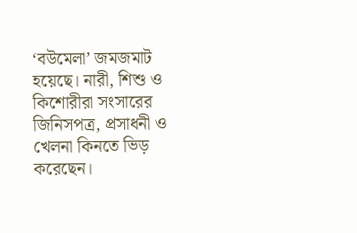‘বউমেলা’ জমজমাট হয়েছে। নারী, শিশু ও কিশোরীরা সংসারের জিনিসপত্র, প্রসাধনী ও খেলনা কিনতে ভিড় করেছেন।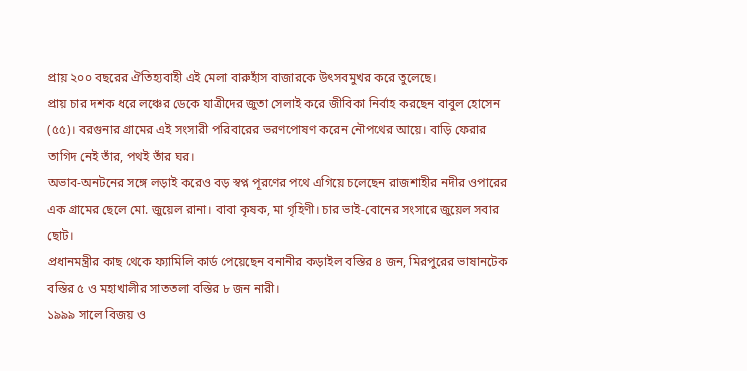প্রায় ২০০ বছরের ঐতিহ্যবাহী এই মেলা বারুহাঁস বাজারকে উৎসবমুখর করে তুলেছে।
প্রায় চার দশক ধরে লঞ্চের ডেকে যাত্রীদের জুতা সেলাই করে জীবিকা নির্বাহ করছেন বাবুল হোসেন (৫৫)। বরগুনার গ্রামের এই সংসারী পরিবারের ভরণপোষণ করেন নৌপথের আয়ে। বাড়ি ফেরার তাগিদ নেই তাঁর, পথই তাঁর ঘর।
অভাব-অনটনের সঙ্গে লড়াই করেও বড় স্বপ্ন পূরণের পথে এগিয়ে চলেছেন রাজশাহীর নদীর ওপারের এক গ্রামের ছেলে মো. জুয়েল রানা। বাবা কৃষক, মা গৃহিণী। চার ভাই-বোনের সংসারে জুয়েল সবার ছোট।
প্রধানমন্ত্রীর কাছ থেকে ফ্যামিলি কার্ড পেয়েছেন বনানীর কড়াইল বস্তির ৪ জন, মিরপুরের ভাষানটেক বস্তির ৫ ও মহাখালীর সাততলা বস্তির ৮ জন নারী।
১৯৯৯ সালে বিজয় ও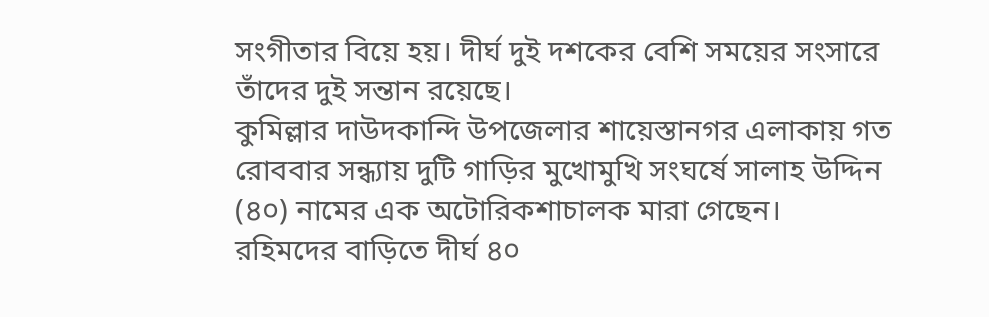সংগীতার বিয়ে হয়। দীর্ঘ দুই দশকের বেশি সময়ের সংসারে তাঁদের দুই সন্তান রয়েছে।
কুমিল্লার দাউদকান্দি উপজেলার শায়েস্তানগর এলাকায় গত রোববার সন্ধ্যায় দুটি গাড়ির মুখোমুখি সংঘর্ষে সালাহ উদ্দিন (৪০) নামের এক অটোরিকশাচালক মারা গেছেন।
রহিমদের বাড়িতে দীর্ঘ ৪০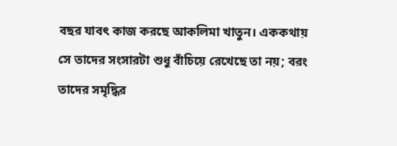বছর যাবৎ কাজ করছে আকলিমা খাতুন। এককথায় সে তাদের সংসারটা শুধু বাঁচিয়ে রেখেছে তা নয়; বরং তাদের সমৃদ্ধির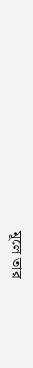মূলে তার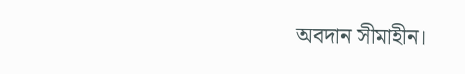অবদান সীমাহীন।